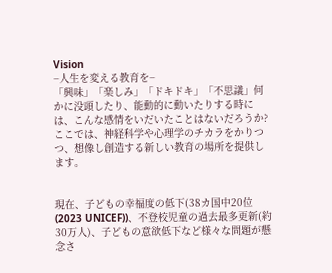Vision
−人生を変える教育を−
「興味」「楽しみ」「ドキドキ」「不思議」何かに没頭したり、能動的に動いたりする時には、こんな感情をいだいたことはないだろうか?
ここでは、神経科学や心理学のチカラをかりつつ、想像し創造する新しい教育の場所を提供します。


現在、子どもの幸福度の低下(38カ国中20位(2023 UNICEF))、不登校児童の過去最多更新(約30万人)、子どもの意欲低下など様々な問題が懸念さ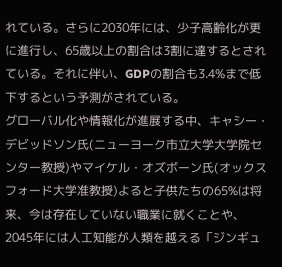れている。さらに2030年には、少子高齢化が更に進行し、65歳以上の割合は3割に達するとされている。それに伴い、GDPの割合も3.4%まで低下するという予測がされている。
グローバル化や情報化が進展する中、キャシー・デビッドソン氏(ニューヨーク市立大学大学院センター教授)やマイケル・オズボーン氏(オックスフォード大学准教授)よると子供たちの65%は将来、今は存在していない職業に就くことや、2045年には人工知能が人類を越える「ジンギュ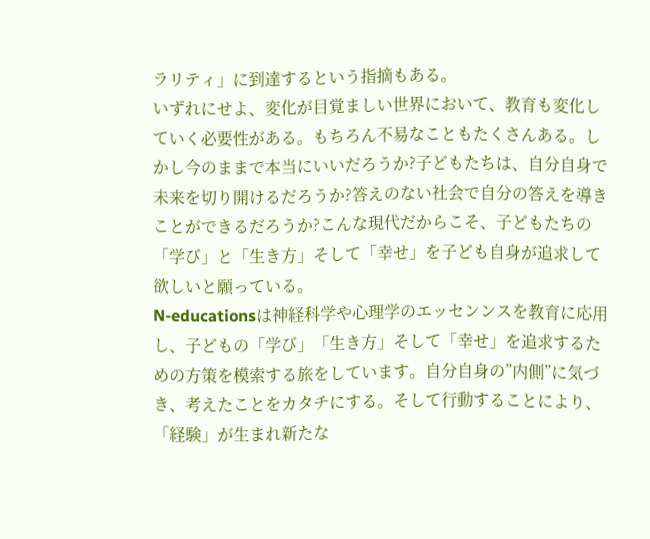ラリティ」に到達するという指摘もある。
いずれにせよ、変化が目覚ましい世界において、教育も変化していく必要性がある。もちろん不易なこともたくさんある。しかし今のままで本当にいいだろうか?子どもたちは、自分自身で未来を切り開けるだろうか?答えのない社会で自分の答えを導きことができるだろうか?こんな現代だからこそ、子どもたちの「学び」と「生き方」そして「幸せ」を子ども自身が追求して欲しいと願っている。
N-educationsは神経科学や心理学のエッセンンスを教育に応用し、子どもの「学び」「生き方」そして「幸せ」を追求するための方策を模索する旅をしています。自分自身の”内側”に気づき、考えたことをカタチにする。そして行動することにより、「経験」が生まれ新たな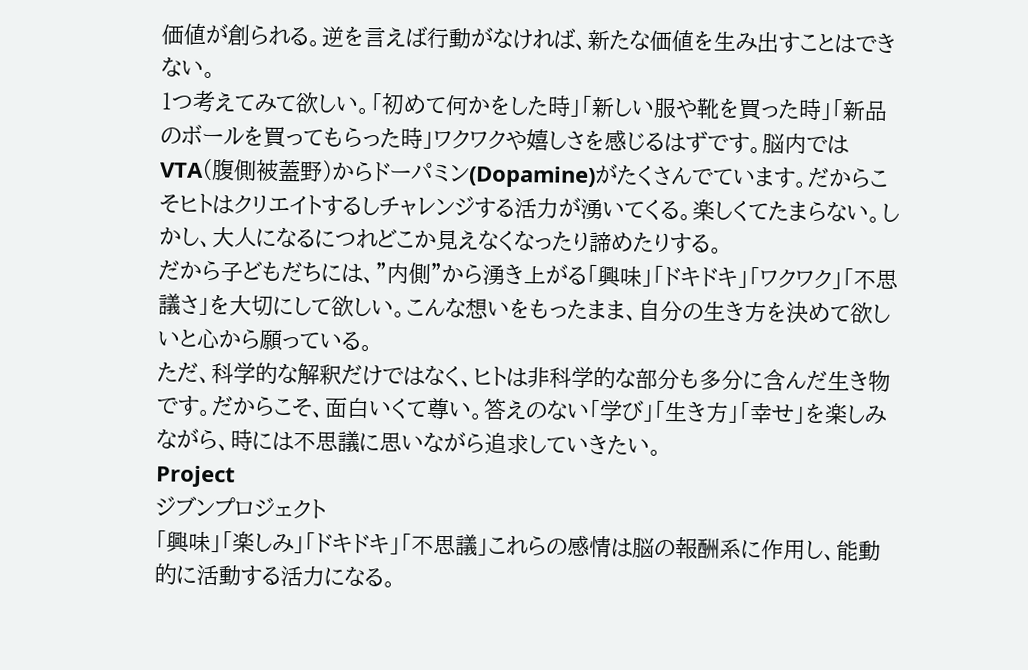価値が創られる。逆を言えば行動がなければ、新たな価値を生み出すことはできない。
1つ考えてみて欲しい。「初めて何かをした時」「新しい服や靴を買った時」「新品のボールを買ってもらった時」ワクワクや嬉しさを感じるはずです。脳内ではVTA(腹側被蓋野)からドーパミン(Dopamine)がたくさんでています。だからこそヒトはクリエイトするしチャレンジする活力が湧いてくる。楽しくてたまらない。しかし、大人になるにつれどこか見えなくなったり諦めたりする。
だから子どもだちには、”内側”から湧き上がる「興味」「ドキドキ」「ワクワク」「不思議さ」を大切にして欲しい。こんな想いをもったまま、自分の生き方を決めて欲しいと心から願っている。
ただ、科学的な解釈だけではなく、ヒトは非科学的な部分も多分に含んだ生き物です。だからこそ、面白いくて尊い。答えのない「学び」「生き方」「幸せ」を楽しみながら、時には不思議に思いながら追求していきたい。
Project
ジブンプロジェクト
「興味」「楽しみ」「ドキドキ」「不思議」これらの感情は脳の報酬系に作用し、能動的に活動する活力になる。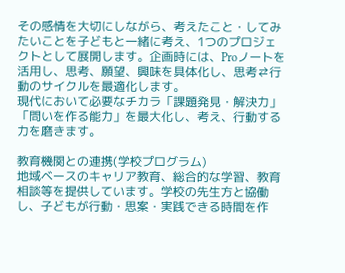その感情を大切にしながら、考えたこと・してみたいことを子どもと一緒に考え、1つのプロジェクトとして展開します。企画時には、Proノートを活用し、思考、願望、興味を具体化し、思考⇄行動のサイクルを最適化します。
現代において必要なチカラ「課題発見・解決力」「問いを作る能力」を最大化し、考え、行動する力を磨きます。

教育機関との連携(学校プログラム)
地域ベースのキャリア教育、総合的な学習、教育相談等を提供しています。学校の先生方と協働し、子どもが行動・思案・実践できる時間を作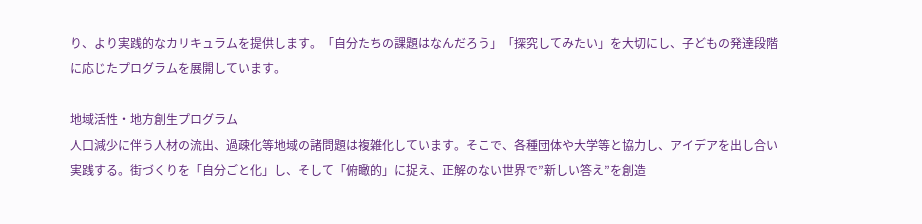り、より実践的なカリキュラムを提供します。「自分たちの課題はなんだろう」「探究してみたい」を大切にし、子どもの発達段階に応じたプログラムを展開しています。

地域活性・地方創生プログラム
人口減少に伴う人材の流出、過疎化等地域の諸問題は複雑化しています。そこで、各種団体や大学等と協力し、アイデアを出し合い実践する。街づくりを「自分ごと化」し、そして「俯瞰的」に捉え、正解のない世界で”新しい答え”を創造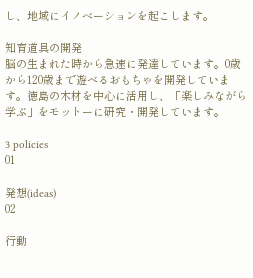し、地域にイノベーションを起こします。

知育道具の開発
脳の生まれた時から急速に発達しています。0歳から120歳まで遊べるおもちゃを開発しています。徳島の木材を中心に活用し、「楽しみながら学ぶ」をモットーに研究・開発しています。

3 policies
01

発想(ideas)
02

行動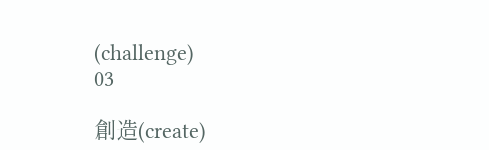(challenge)
03

創造(create)